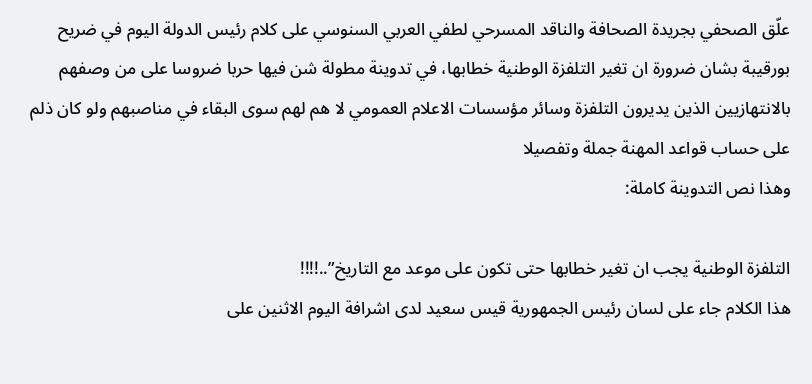علّق الصحفي بجريدة الصحافة والناقد المسرحي لطفي العربي السنوسي على كلام رئيس الدولة اليوم في ضريح بورقيبة بشان ضرورة ان تغير التلفزة الوطنية خطابها، في تدوينة مطولة شن فيها حربا ضروسا على من وصفهم بالانتهازيين الذين يديرون التلفزة وسائر مؤسسات الاعلام العمومي لا هم لهم سوى البقاء في مناصبهم ولو كان ذلم على حساب قواعد المهنة جملة وتفصيلا
وهذا نص التدوينة كاملة:

التلفزة الوطنية يجب ان تغير خطابها حتى تكون على موعد مع التاريخ”..!!!!
هذا الكلام جاء على لسان رئيس الجمهورية قيس سعيد لدى اشرافة اليوم الاثنين على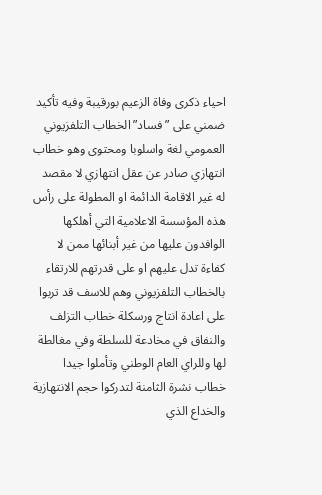احياء ذكرى وفاة الزعيم بورقيبة وفيه تأكيد ضمني على ” فساد” الخطاب التلفزيوني العمومي لغة واسلوبا ومحتوى وهو خطاب انتهازي صادر عن عقل انتهازي لا مقصد له غير الاقامة الدائمة او المطولة على رأس هذه المؤسسة الاعلامية التي أهلكها الوافدون عليها من غير أبنائها ممن لا كفاءة تدل عليهم او على قدرتهم للارتقاء بالخطاب التلفزيوني وهم للاسف قد تربوا على اعادة انتاج ورسكلة خطاب التزلف والنفاق في مخادعة للسلطة وفي مغالطة لها وللراي العام الوطني وتأملوا جيدا خطاب نشرة الثامنة لتدركوا حجم الانتهازية والخداع الذي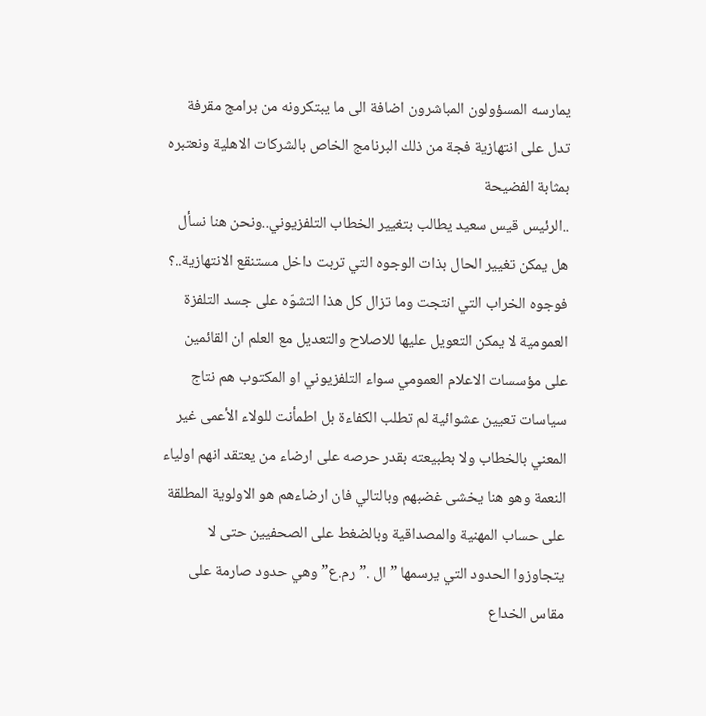يمارسه المسؤولون المباشرون اضافة الى ما يبتكرونه من برامج مقرفة تدل على انتهازية فجة من ذلك البرنامج الخاص بالشركات الاهلية ونعتبره بمثابة الفضيحة
..الرئيس قيس سعيد يطالب بتغيير الخطاب التلفزيوني..ونحن هنا نسأل هل يمكن تغيير الحال بذات الوجوه التي تربت داخل مستنقع الانتهازية..؟
فوجوه الخراب التي انتجت وما تزال كل هذا التشوّه على جسد التلفزة العمومية لا يمكن التعويل عليها للاصلاح والتعديل مع العلم ان القائمين على مؤسسات الاعلام العمومي سواء التلفزيوني او المكتوب هم نتاج سياسات تعيين عشوائية لم تطلب الكفاءة بل اطمأنت للولاء الأعمى غير المعني بالخطاب ولا بطبيعته بقدر حرصه على ارضاء من يعتقد انهم اولياء النعمة وهو هنا يخشى غضبهم وبالتالي فان ارضاءهم هو الاولوية المطلقة على حساب المهنية والمصداقية وبالضغط على الصحفيين حتى لا يتجاوزوا الحدود التي يرسمها ” ال .”رم.ع” وهي حدود صارمة على مقاس الخداع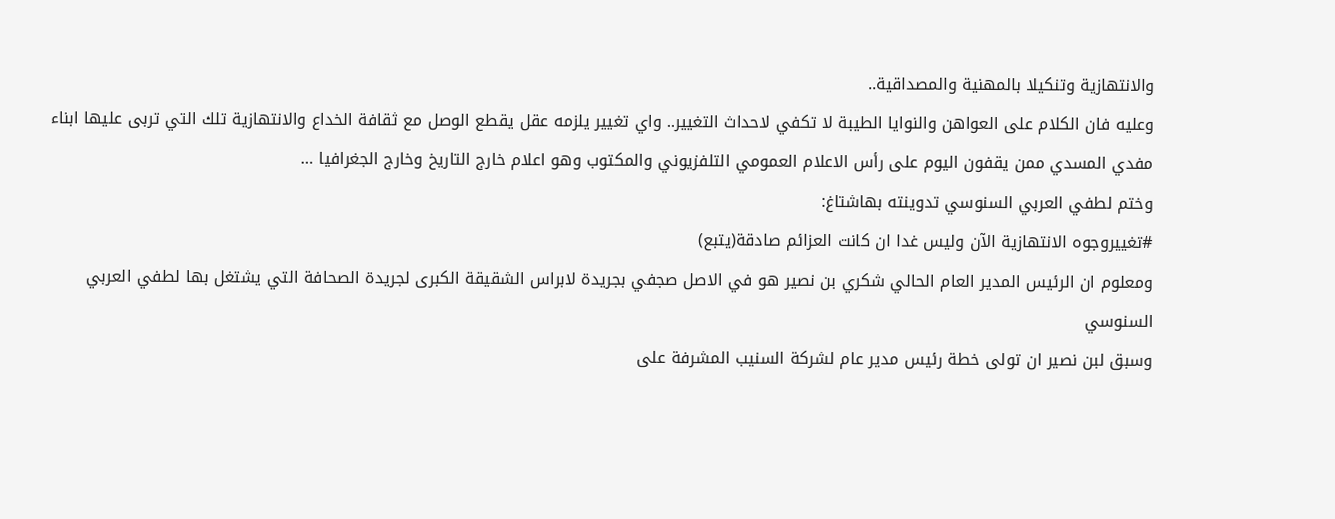والانتهازية وتنكيلا بالمهنية والمصداقية..
وعليه فان الكلام على العواهن والنوايا الطيبة لا تكفي لاحداث التغيير.. واي تغيير يلزمه عقل يقطع الوصل مع ثقافة الخداع والانتهازية تلك التي تربى عليها ابناء مفدي المسدي ممن يقفون اليوم على رأس الاعلام العمومي التلفزيوني والمكتوب وهو اعلام خارج التاريخ وخارج الجغرافيا …
وختم لطفي العربي السنوسي تدوينته بهاشتاغ:
#تغييروجوه الانتهازية الآن وليس غدا ان كانت العزائم صادقة(يتبع)
ومعلوم ان الرئيس المدير العام الحالي شكري بن نصير هو في الاصل صجفي بجريدة لابراس الشقيقة الكبرى لجريدة الصحافة التي يشتغل بها لطفي العربي السنوسي
وسبق لبن نصير ان تولى خطة رئيس مدير عام لشركة السنيب المشرفة على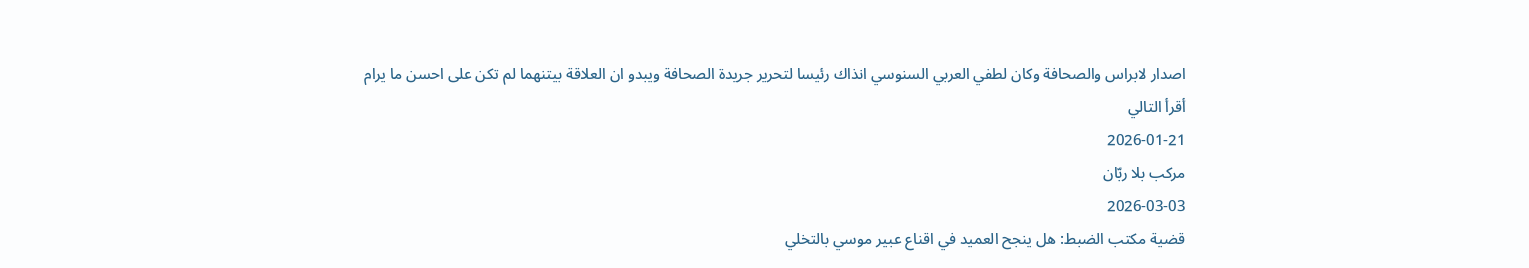اصدار لابراس والصحافة وكان لطفي العربي السنوسي انذاك رئيسا لتحرير جريدة الصحافة ويبدو ان العلاقة بيتنهما لم تكن على احسن ما يرام
أقرأ التالي
2026-01-21
مركب بلا ربّان
2026-03-03
قضية مكتب الضبط: هل ينجح العميد في اقناع عبير موسي بالتخلي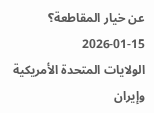عن خيار المقاطعة؟
2026-01-15
الولايات المتحدة الأمريكية وإيران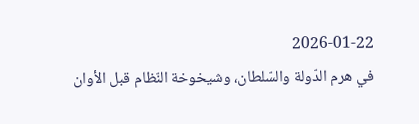2026-01-22
في هرم الدّولة والسّلطان، وشيخوخة النّظام قبل الأوان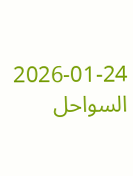2026-01-24
السواحل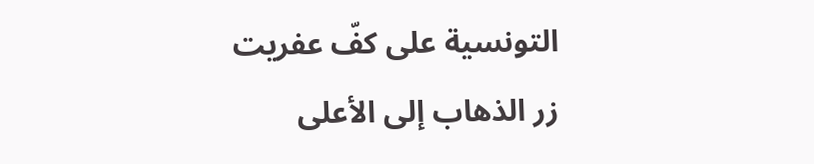التونسية على كفّ عفريت
زر الذهاب إلى الأعلى